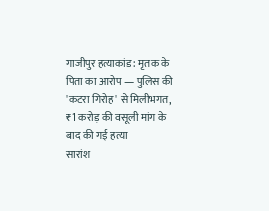गाजीपुर हत्याकांड: मृतक के पिता का आरोप — पुलिस की 'कटरा गिरोह' से मिलीभगत, ₹1 करोड़ की वसूली मांग के बाद की गई हत्या
सारांश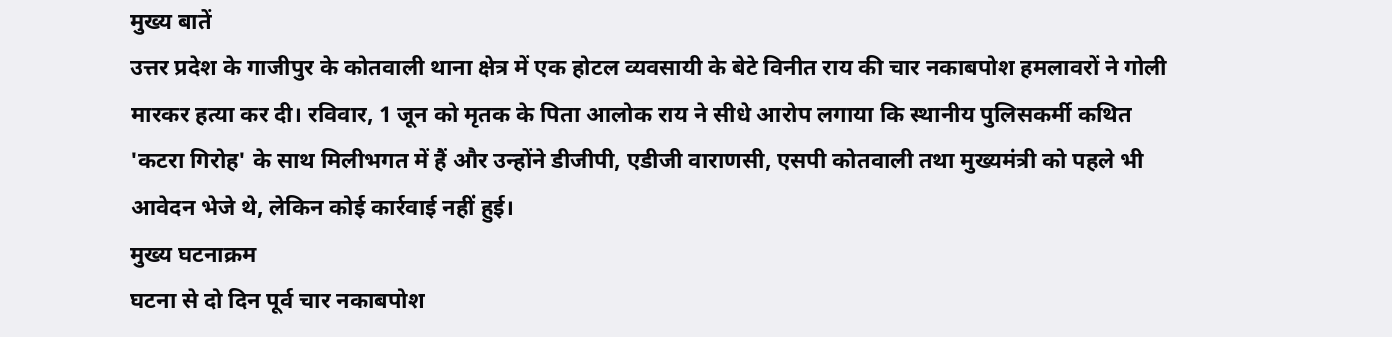मुख्य बातें
उत्तर प्रदेश के गाजीपुर के कोतवाली थाना क्षेत्र में एक होटल व्यवसायी के बेटे विनीत राय की चार नकाबपोश हमलावरों ने गोली मारकर हत्या कर दी। रविवार, 1 जून को मृतक के पिता आलोक राय ने सीधे आरोप लगाया कि स्थानीय पुलिसकर्मी कथित 'कटरा गिरोह' के साथ मिलीभगत में हैं और उन्होंने डीजीपी, एडीजी वाराणसी, एसपी कोतवाली तथा मुख्यमंत्री को पहले भी आवेदन भेजे थे, लेकिन कोई कार्रवाई नहीं हुई।
मुख्य घटनाक्रम
घटना से दो दिन पूर्व चार नकाबपोश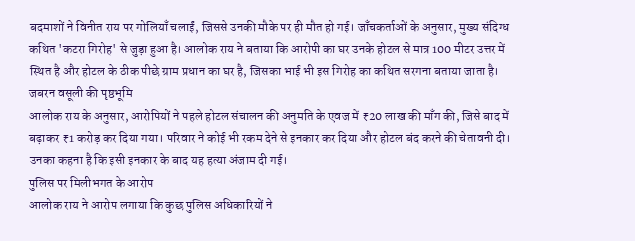बदमाशों ने विनीत राय पर गोलियाँ चलाईं, जिससे उनकी मौके पर ही मौत हो गई। जाँचकर्ताओं के अनुसार, मुख्य संदिग्ध कथित 'कटरा गिरोह' से जुड़ा हुआ है। आलोक राय ने बताया कि आरोपी का घर उनके होटल से मात्र 100 मीटर उत्तर में स्थित है और होटल के ठीक पीछे ग्राम प्रधान का घर है, जिसका भाई भी इस गिरोह का कथित सरगना बताया जाता है।
जबरन वसूली की पृष्ठभूमि
आलोक राय के अनुसार, आरोपियों ने पहले होटल संचालन की अनुमति के एवज में ₹20 लाख की माँग की, जिसे बाद में बढ़ाकर ₹1 करोड़ कर दिया गया। परिवार ने कोई भी रकम देने से इनकार कर दिया और होटल बंद करने की चेतावनी दी। उनका कहना है कि इसी इनकार के बाद यह हत्या अंजाम दी गई।
पुलिस पर मिलीभगत के आरोप
आलोक राय ने आरोप लगाया कि कुछ पुलिस अधिकारियों ने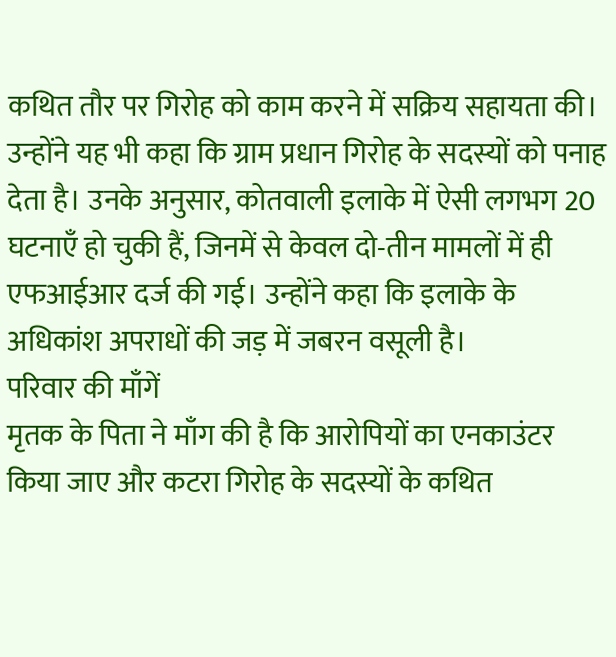कथित तौर पर गिरोह को काम करने में सक्रिय सहायता की। उन्होंने यह भी कहा कि ग्राम प्रधान गिरोह के सदस्यों को पनाह देता है। उनके अनुसार, कोतवाली इलाके में ऐसी लगभग 20 घटनाएँ हो चुकी हैं, जिनमें से केवल दो-तीन मामलों में ही एफआईआर दर्ज की गई। उन्होंने कहा कि इलाके के अधिकांश अपराधों की जड़ में जबरन वसूली है।
परिवार की माँगें
मृतक के पिता ने माँग की है कि आरोपियों का एनकाउंटर किया जाए और कटरा गिरोह के सदस्यों के कथित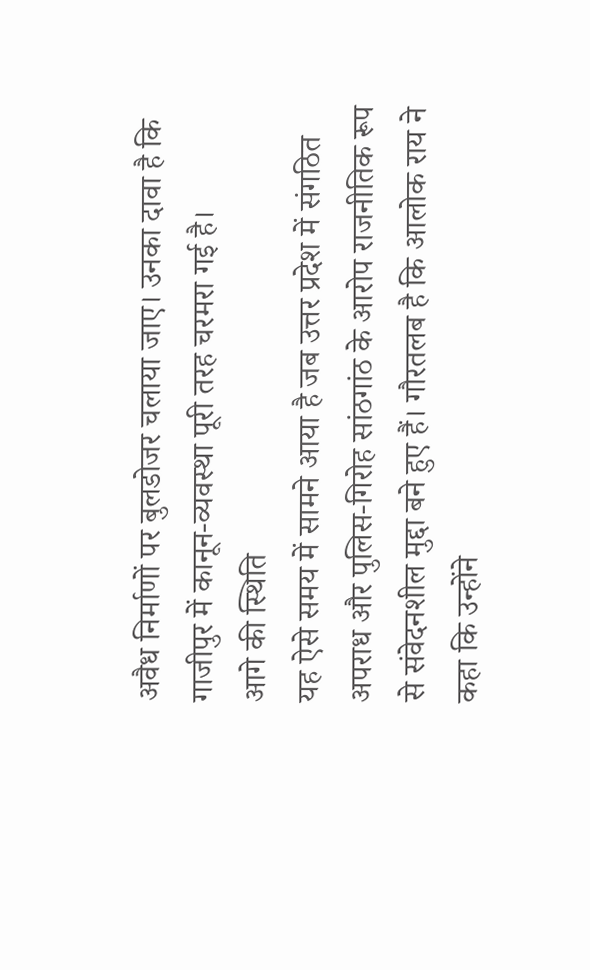अवैध निर्माणों पर बुलडोजर चलाया जाए। उनका दावा है कि गाजीपुर में कानून-व्यवस्था पूरी तरह चरमरा गई है।
आगे की स्थिति
यह ऐसे समय में सामने आया है जब उत्तर प्रदेश में संगठित अपराध और पुलिस-गिरोह सांठगांठ के आरोप राजनीतिक रूप से संवेदनशील मुद्दा बने हुए हैं। गौरतलब है कि आलोक राय ने कहा कि उन्होंने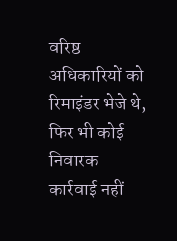वरिष्ठ अधिकारियों को रिमाइंडर भेजे थे, फिर भी कोई निवारक कार्रवाई नहीं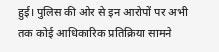हुई। पुलिस की ओर से इन आरोपों पर अभी तक कोई आधिकारिक प्रतिक्रिया सामने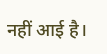नहीं आई है।